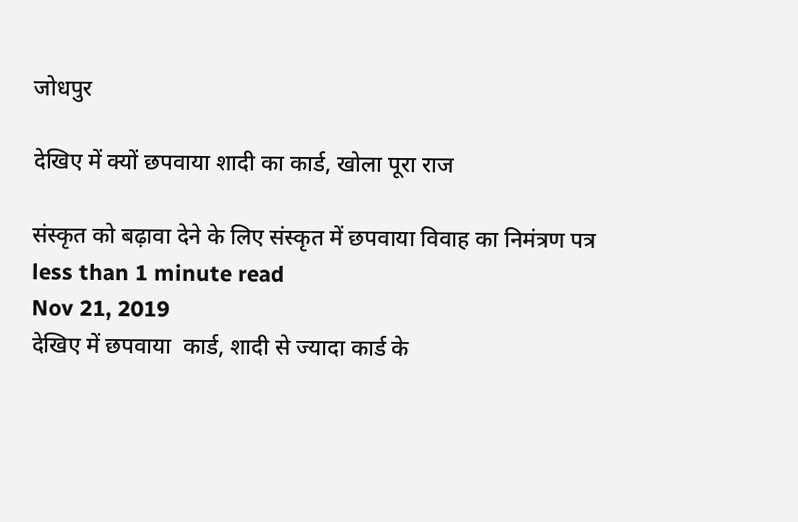जोधपुर

देखिए में क्‍यों छपवाया शादी का कार्ड, खोला पूरा राज

संस्कृत को बढ़ावा देने के लिए संस्कृत में छपवाया विवाह का निमंत्रण पत्र
less than 1 minute read
Nov 21, 2019
देखिए में छपवाया  कार्ड, शादी से ज्यादा कार्ड के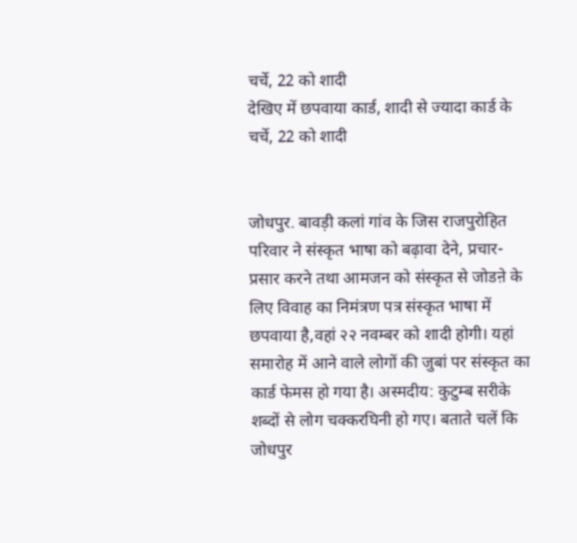चर्चे, 22 को शादी
देखिए में छपवाया कार्ड, शादी से ज्यादा कार्ड के चर्चे, 22 को शादी


जोधपुर. बावड़ी कलां गांव के जिस राजपुरोहित परिवार ने संस्कृत भाषा को बढ़ावा देने, प्रचार-प्रसार करने तथा आमजन को संस्कृत से जोडऩे के लिए विवाह का निमंत्रण पत्र संस्कृत भाषा में छपवाया है,वहां २२ नवम्बर को शादी होगी। यहां समारोह में आने वाले लोगों की जुबां पर संस्कृत का कार्ड फेमस हो गया है। अस्मदीय: कुटुम्ब सरीके शब्दों से लोग चक्करघिनी हो गए। बताते चलें कि जोधपुर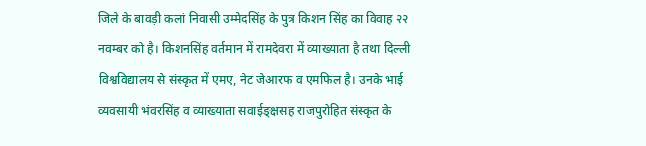जिले के बावड़ी कलां निवासी उम्मेदसिंह के पुत्र किशन सिंह का विवाह २२ नवम्बर को है। किशनसिंह वर्तमान में रामदेवरा में व्याख्याता है तथा दिल्ली विश्वविद्यालय से संस्कृत में एमए, नेट जेआरफ व एमफिल है। उनके भाई व्यवसायी भंवरसिंह व व्याख्याता सवाईङ्क्षसह राजपुरोहित संस्कृत के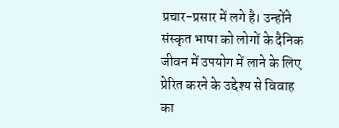प्रचार-प्रसार में लगे है। उन्होंने संस्कृत भाषा को लोगों के दैनिक जीवन में उपयोग में लाने के लिए प्रेरित करने के उद्देश्य से विवाह का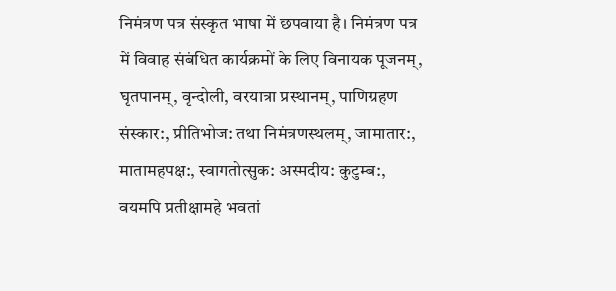निमंत्रण पत्र संस्कृत भाषा में छपवाया है। निमंत्रण पत्र में विवाह संबंधित कार्यक्रमों के लिए विनायक पूजनम्, घृतपानम्, वृन्दोली, वरयात्रा प्रस्थानम्, पाणिग्रहण संस्कार:, प्रीतिभोज: तथा निमंत्रणस्थलम्, जामातार:, मातामहपक्ष:, स्वागतोत्सुक: अस्मदीय: कुटुम्ब:, वयमपि प्रतीक्षामहे भवतां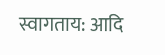स्वागताय: आदि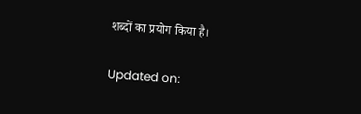शब्दों का प्रयोग किया है।

Updated on: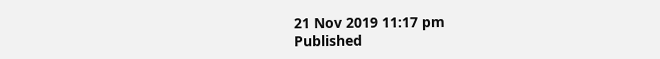21 Nov 2019 11:17 pm
Published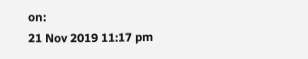on:
21 Nov 2019 11:17 pm